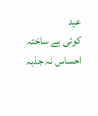عید
کوئی بے ساختہ احساس نہ جذبہ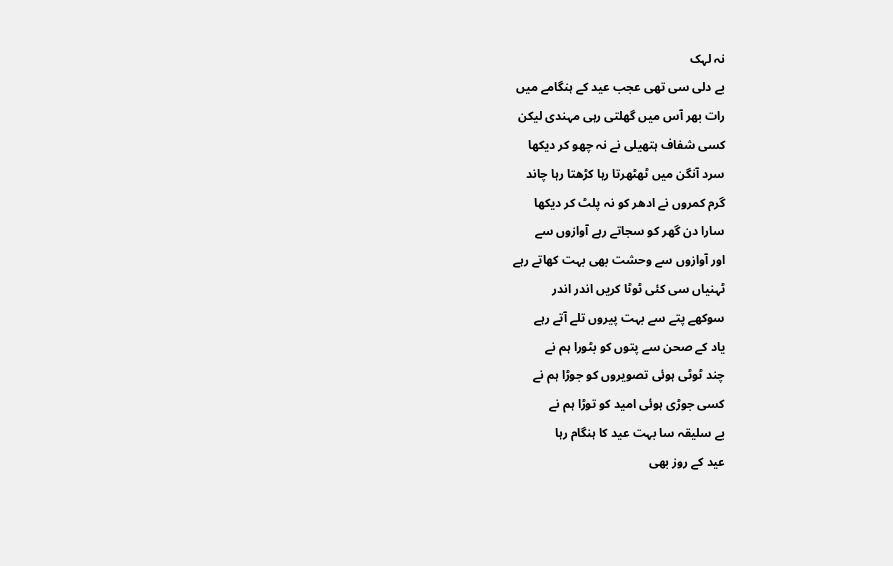نہ لہک
بے دلی سی تھی عجب عید کے ہنگامے میں
رات بھر آس میں گھلتی رہی مہندی لیکن
کسی شفاف ہتھیلی نے نہ چھو کر دیکھا
سرد آنگن میں ٹھٹھرتا رہا کڑھتا رہا چاند
گرم کمروں نے ادھر کو نہ پلٹ کر دیکھا
سارا دن گھر کو سجاتے رہے آوازوں سے
اور آوازوں سے وحشت بھی بہت کھاتے رہے
ٹہنیاں سی کئی ٹوٹا کریں اندر اندر
سوکھے پتے سے بہت پیروں تلے آتے رہے
یاد کے صحن سے پتوں کو بٹورا ہم نے
چند ٹوٹی ہوئی تصویروں کو جوڑا ہم نے
کسی جوڑی ہوئی امید کو توڑا ہم نے
بے سلیقہ سا بہت عید کا ہنگام رہا
عید کے روز بھی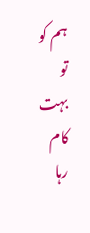ہم کو تو بہت کام رہا